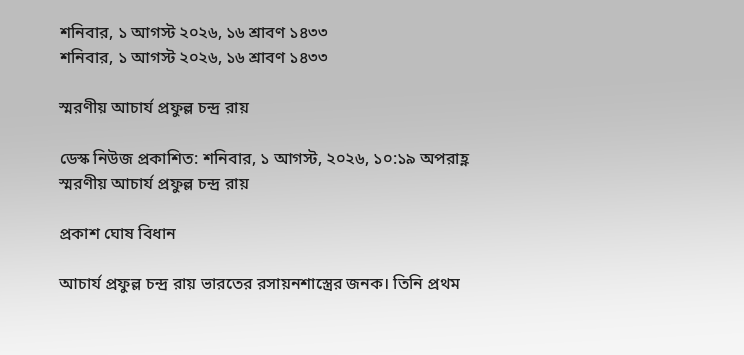শনিবার, ১ আগস্ট ২০২৬, ১৬ শ্রাবণ ১৪৩৩
শনিবার, ১ আগস্ট ২০২৬, ১৬ শ্রাবণ ১৪৩৩

স্মরণীয় আচার্য প্রফুল্ল চন্দ্র রায়

ডেস্ক নিউজ প্রকাশিত: শনিবার, ১ আগস্ট, ২০২৬, ১০:১৯ অপরাহ্ণ
স্মরণীয় আচার্য প্রফুল্ল চন্দ্র রায়

প্রকাশ ঘোষ বিধান

আচার্য প্রফুল্ল চন্দ্র রায় ভারতের রসায়নশাস্ত্রের জনক। তিনি প্রথম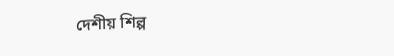দেশীয় শিল্প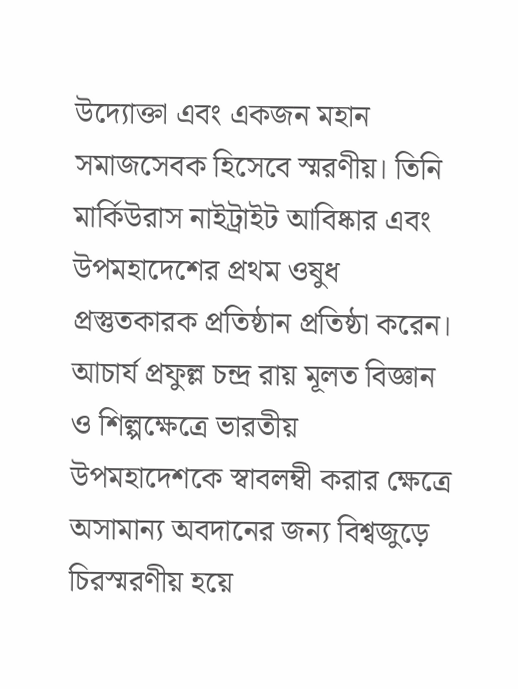উদ্যোক্তা এবং একজন মহান সমাজসেবক হিসেবে স্মরণীয়। তিনি মার্কিউরাস নাইট্রাইট আবিষ্কার এবং উপমহাদেশের প্রথম ওষুধ প্রস্তুতকারক প্রতিষ্ঠান প্রতিষ্ঠা করেন। আচার্য প্রফুল্ল চন্দ্র রায় মূলত বিজ্ঞান ও শিল্পক্ষেত্রে ভারতীয় উপমহাদেশকে স্বাবলম্বী করার ক্ষেত্রে অসামান্য অবদানের জন্য বিশ্বজুড়ে চিরস্মরণীয় হয়ে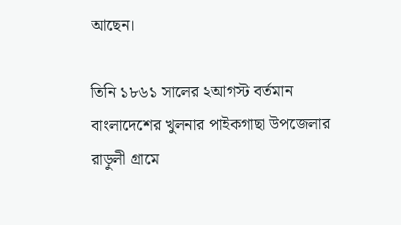আছেন।

তিনি ১৮৬১ সালের ২আগস্ট বর্তমান বাংলাদেশের খুলনার পাইকগাছা উপজেলার রাড়ুলী গ্রামে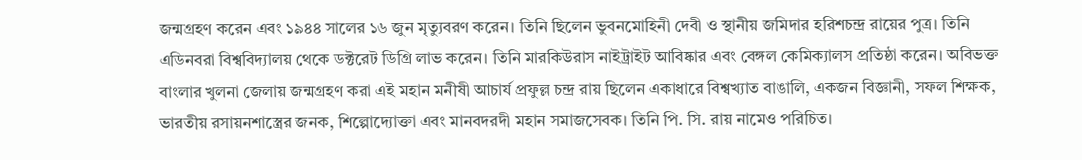জন্মগ্রহণ করেন এবং ১৯৪৪ সালের ১৬ জুন মৃত্যুবরণ করেন। তিনি ছিলেন ভুবনমোহিনী দেবী ও স্থানীয় জমিদার হরিশচন্দ্র রায়ের পুত্র। তিনি এডিনবরা বিশ্ববিদ্যালয় থেকে ডক্টরেট ডিগ্রি লাভ করেন। তিনি মারকিউরাস নাইট্রাইট আবিষ্কার এবং বেঙ্গল কেমিক্যালস প্রতিষ্ঠা করেন। অবিভক্ত বাংলার খুলনা জেলায় জন্মগ্রহণ করা এই মহান মনীষী আচার্য প্রফুল্ল চন্দ্র রায় ছিলেন একাধারে বিশ্বখ্যাত বাঙালি, একজন বিজ্ঞানী, সফল শিক্ষক, ভারতীয় রসায়নশাস্ত্রের জনক, শিল্পোদ্যোক্তা এবং মানবদরদী মহান সমাজসেবক। তিনি পি. সি. রায় নামেও পরিচিত।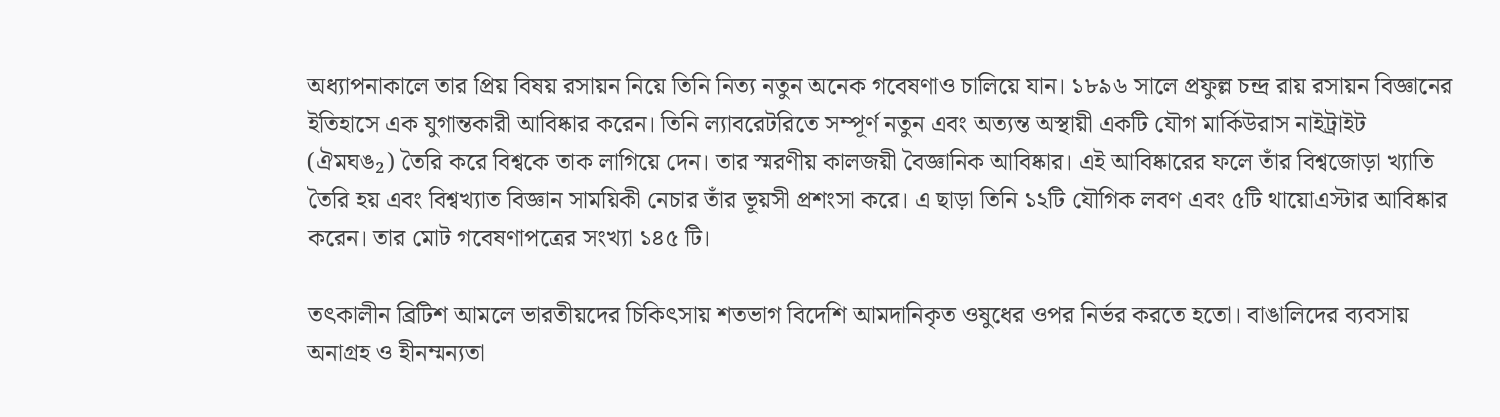অধ্যাপনাকালে তার প্রিয় বিষয় রসায়ন নিয়ে তিনি নিত্য নতুন অনেক গবেষণাও চালিয়ে যান। ১৮৯৬ সালে প্রফুল্ল চন্দ্র রায় রসায়ন বিজ্ঞানের ইতিহাসে এক যুগান্তকারী আবিষ্কার করেন। তিনি ল্যাবরেটরিতে সম্পূর্ণ নতুন এবং অত্যন্ত অস্থায়ী একটি যৌগ মার্কিউরাস নাইট্রাইট (ঐমঘঙ₂) তৈরি করে বিশ্বকে তাক লাগিয়ে দেন। তার স্মরণীয় কালজয়ী বৈজ্ঞানিক আবিষ্কার। এই আবিষ্কারের ফলে তাঁর বিশ্বজোড়া খ্যাতি তৈরি হয় এবং বিশ্বখ্যাত বিজ্ঞান সাময়িকী নেচার তাঁর ভূয়সী প্রশংসা করে। এ ছাড়া তিনি ১২টি যৌগিক লবণ এবং ৫টি থায়োএস্টার আবিষ্কার করেন। তার মোট গবেষণাপত্রের সংখ্যা ১৪৫ টি।

তৎকালীন ব্রিটিশ আমলে ভারতীয়দের চিকিৎসায় শতভাগ বিদেশি আমদানিকৃত ওষুধের ওপর নির্ভর করতে হতো। বাঙালিদের ব্যবসায় অনাগ্রহ ও হীনম্মন্যতা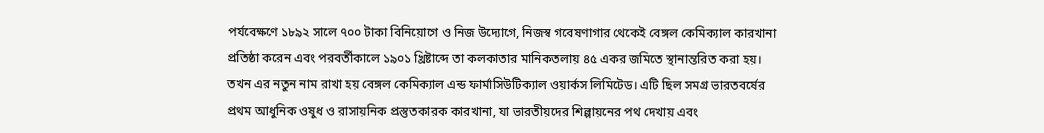পর্যবেক্ষণে ১৮৯২ সালে ৭০০ টাকা বিনিয়োগে ও নিজ উদ্যোগে, নিজস্ব গবেষণাগার থেকেই বেঙ্গল কেমিক্যাল কারখানা প্রতিষ্ঠা করেন এবং পরবর্তীকালে ১৯০১ খ্রিষ্টাব্দে তা কলকাতার মানিকতলায় ৪৫ একর জমিতে স্থানান্তরিত করা হয়। তখন এর নতুন নাম রাখা হয় বেঙ্গল কেমিক্যাল এন্ড ফার্মাসিউটিক্যাল ওয়ার্কস লিমিটেড। এটি ছিল সমগ্র ভারতবর্ষের প্রথম আধুনিক ওষুধ ও রাসায়নিক প্রস্তুতকারক কারখানা, যা ভারতীয়দের শিল্পায়নের পথ দেখায় এবং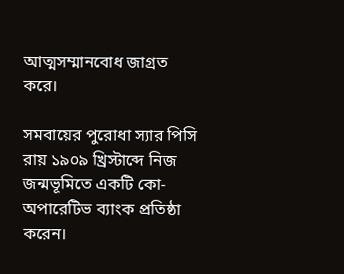আত্মসম্মানবোধ জাগ্রত করে।

সমবায়ের পুরোধা স্যার পিসি রায় ১৯০৯ খ্রিস্টাব্দে নিজ জন্মভূমিতে একটি কো-অপারেটিভ ব্যাংক প্রতিষ্ঠা করেন।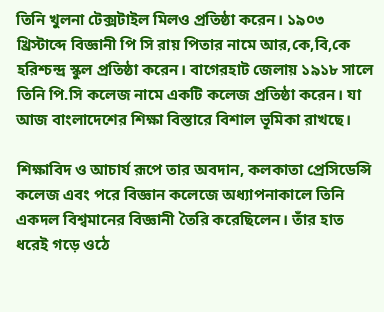তিনি খুলনা টেক্সটাইল মিলও প্রতিষ্ঠা করেন। ১৯০৩ খ্রিস্টাব্দে বিজ্ঞানী পি সি রায় পিতার নামে আর,কে,বি,কে হরিশ্চন্দ্র স্কুল প্রতিষ্ঠা করেন। বাগেরহাট জেলায় ১৯১৮ সালে তিনি পি.সি কলেজ নামে একটি কলেজ প্রতিষ্ঠা করেন। যা আজ বাংলাদেশের শিক্ষা বিস্তারে বিশাল ভূমিকা রাখছে।

শিক্ষাবিদ ও আচার্য রূপে তার অবদান, কলকাতা প্রেসিডেন্সি কলেজ এবং পরে বিজ্ঞান কলেজে অধ্যাপনাকালে তিনি একদল বিশ্বমানের বিজ্ঞানী তৈরি করেছিলেন। তাঁর হাত ধরেই গড়ে ওঠে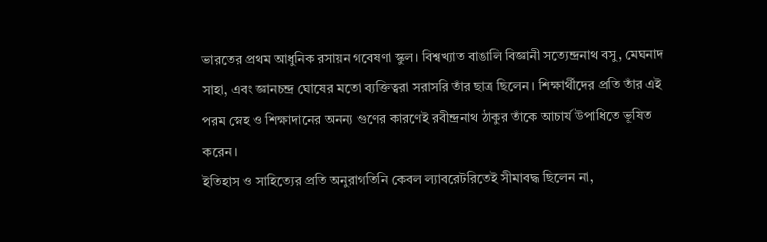ভারতের প্রথম আধুনিক রসায়ন গবেষণা স্কুল। বিশ্বখ্যাত বাঙালি বিজ্ঞানী সত্যেন্দ্রনাথ বসু, মেঘনাদ সাহা, এবং জ্ঞানচন্দ্র ঘোষের মতো ব্যক্তিত্বরা সরাসরি তাঁর ছাত্র ছিলেন। শিক্ষার্থীদের প্রতি তাঁর এই পরম স্নেহ ও শিক্ষাদানের অনন্য গুণের কারণেই রবীন্দ্রনাথ ঠাকুর তাঁকে আচার্য উপাধিতে ভূষিত করেন।
ইতিহাস ও সাহিত্যের প্রতি অনুরাগতিনি কেবল ল্যাবরেটরিতেই সীমাবদ্ধ ছিলেন না,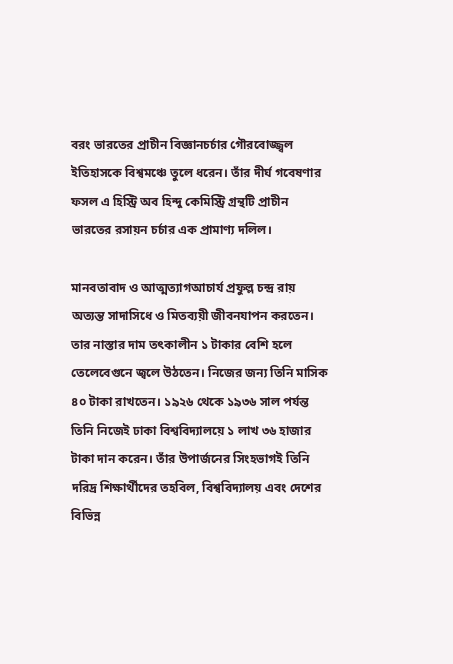বরং ভারতের প্রাচীন বিজ্ঞানচর্চার গৌরবোজ্জ্বল ইতিহাসকে বিশ্বমঞ্চে তুলে ধরেন। তাঁর দীর্ঘ গবেষণার ফসল এ হিস্ট্রি অব হিন্দু কেমিস্ট্রি গ্রন্থটি প্রাচীন ভারতের রসায়ন চর্চার এক প্রামাণ্য দলিল।

মানবতাবাদ ও আত্মত্যাগআচার্য প্রফুল্ল চন্দ্র রায় অত্যন্ত সাদাসিধে ও মিতব্যয়ী জীবনযাপন করতেন। তার নাস্তার দাম তৎকালীন ১ টাকার বেশি হলে তেলেবেগুনে জ্বলে উঠতেন। নিজের জন্য তিনি মাসিক ৪০ টাকা রাখতেন। ১৯২৬ থেকে ১৯৩৬ সাল পর্যন্ত তিনি নিজেই ঢাকা বিশ্ববিদ্যালয়ে ১ লাখ ৩৬ হাজার টাকা দান করেন। তাঁর উপার্জনের সিংহভাগই তিনি দরিদ্র শিক্ষার্থীদের তহবিল, বিশ্ববিদ্যালয় এবং দেশের বিভিন্ন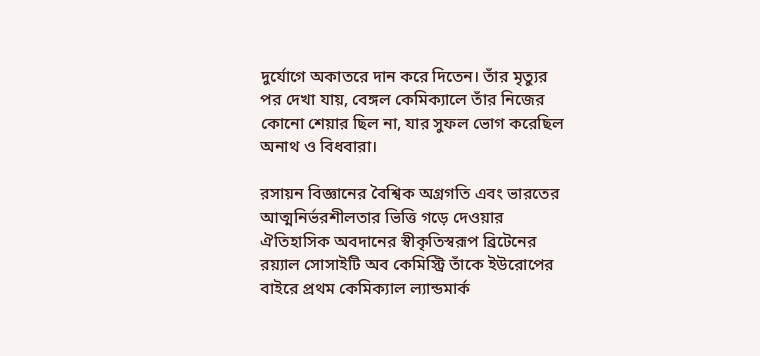দুর্যোগে অকাতরে দান করে দিতেন। তাঁর মৃত্যুর পর দেখা যায়, বেঙ্গল কেমিক্যালে তাঁর নিজের কোনো শেয়ার ছিল না, যার সুফল ভোগ করেছিল অনাথ ও বিধবারা।

রসায়ন বিজ্ঞানের বৈশ্বিক অগ্রগতি এবং ভারতের আত্মনির্ভরশীলতার ভিত্তি গড়ে দেওয়ার ঐতিহাসিক অবদানের স্বীকৃতিস্বরূপ ব্রিটেনের রয়্যাল সোসাইটি অব কেমিস্ট্রি তাঁকে ইউরোপের বাইরে প্রথম কেমিক্যাল ল্যান্ডমার্ক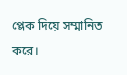প্লেক দিয়ে সম্মানিত করে।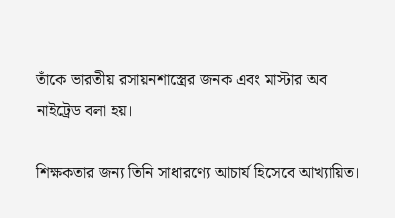তাঁকে ভারতীয় রসায়নশাস্ত্রের জনক এবং মাস্টার অব নাইট্রেড বলা হয়।

শিক্ষকতার জন্য তিনি সাধারণ্যে আচার্য হিসেবে আখ্যায়িত।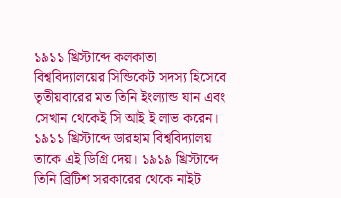১৯১১ খ্রিস্টাব্দে কলকাতা বিশ্ববিদ্যালয়ের সিন্ডিকেট সদস্য হিসেবে তৃতীয়বারের মত তিনি ইংল্যান্ড যান এবং সেখান থেকেই সি আই ই লাভ করেন। ১৯১১ খ্রিস্টাব্দে ডারহাম বিশ্ববিদ্যালয় তাকে এই ডিগ্রি দেয়। ১৯১৯ খ্রিস্টাব্দে তিনি ব্রিটিশ সরকারের থেকে নাইট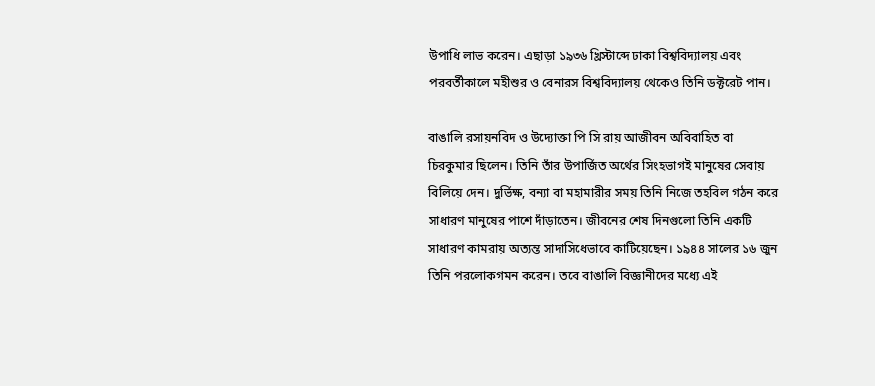উপাধি লাভ করেন। এছাড়া ১৯৩৬ খ্রিস্টাব্দে ঢাকা বিশ্ববিদ্যালয় এবং পরবর্তীকালে মহীশুর ও বেনারস বিশ্ববিদ্যালয় থেকেও তিনি ডক্টরেট পান।

বাঙালি রসায়নবিদ ও উদ্যোক্তা পি সি রায় আজীবন অবিবাহিত বা চিরকুমার ছিলেন। তিনি তাঁর উপার্জিত অর্থের সিংহভাগই মানুষের সেবায় বিলিয়ে দেন। দুর্ভিক্ষ, বন্যা বা মহামারীর সময় তিনি নিজে তহবিল গঠন করে সাধারণ মানুষের পাশে দাঁড়াতেন। জীবনের শেষ দিনগুলো তিনি একটি সাধারণ কামরায় অত্যন্ত সাদাসিধেভাবে কাটিয়েছেন। ১৯৪৪ সালের ১৬ জুন তিনি পরলোকগমন করেন। তবে বাঙালি বিজ্ঞানীদের মধ্যে এই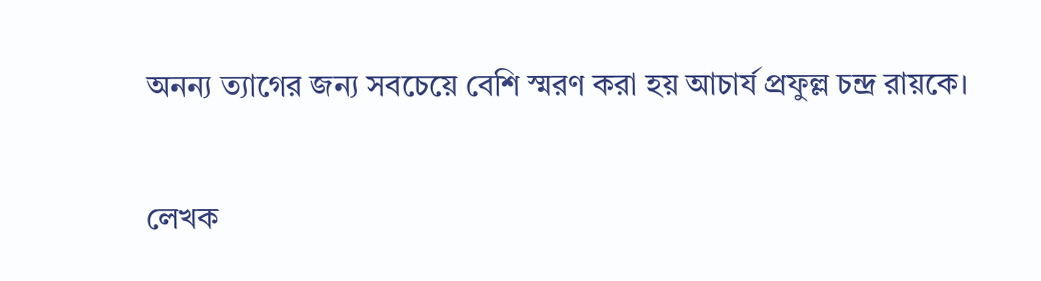অনন্য ত্যাগের জন্য সবচেয়ে বেশি স্মরণ করা হয় আচার্য প্রফুল্ল চন্দ্র রায়কে।

লেখক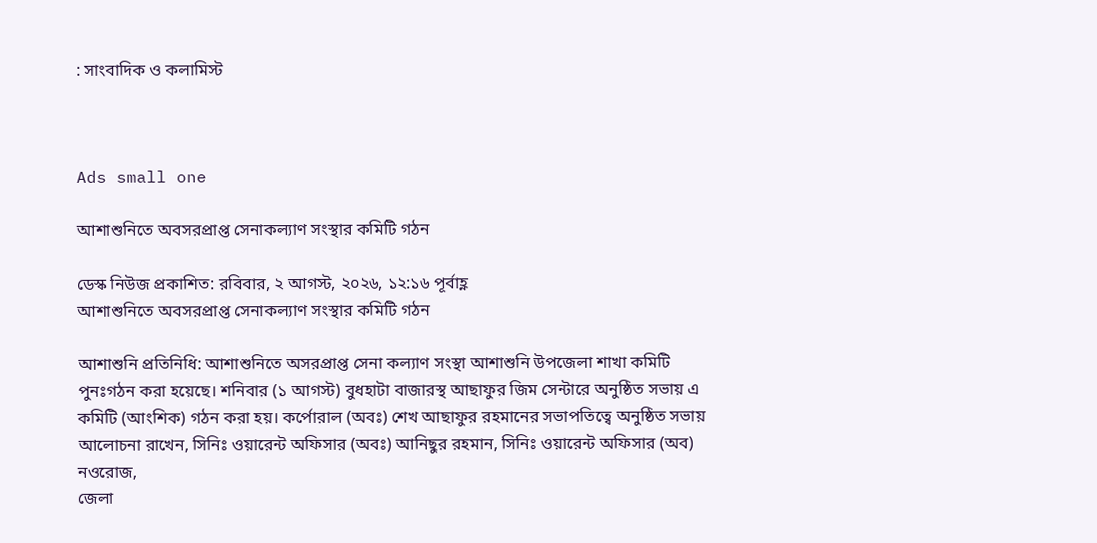: সাংবাদিক ও কলামিস্ট



Ads small one

আশাশুনিতে অবসরপ্রাপ্ত সেনাকল্যাণ সংস্থার কমিটি গঠন

ডেস্ক নিউজ প্রকাশিত: রবিবার, ২ আগস্ট, ২০২৬, ১২:১৬ পূর্বাহ্ণ
আশাশুনিতে অবসরপ্রাপ্ত সেনাকল্যাণ সংস্থার কমিটি গঠন

আশাশুনি প্রতিনিধি: আশাশুনিতে অসরপ্রাপ্ত সেনা কল্যাণ সংস্থা আশাশুনি উপজেলা শাখা কমিটি পুনঃগঠন করা হয়েছে। শনিবার (১ আগস্ট) বুধহাটা বাজারস্থ আছাফুর জিম সেন্টারে অনুষ্ঠিত সভায় এ কমিটি (আংশিক) গঠন করা হয়। কর্পোরাল (অবঃ) শেখ আছাফুর রহমানের সভাপতিত্বে অনুষ্ঠিত সভায় আলোচনা রাখেন, সিনিঃ ওয়ারেন্ট অফিসার (অবঃ) আনিছুর রহমান, সিনিঃ ওয়ারেন্ট অফিসার (অব) নওরোজ,
জেলা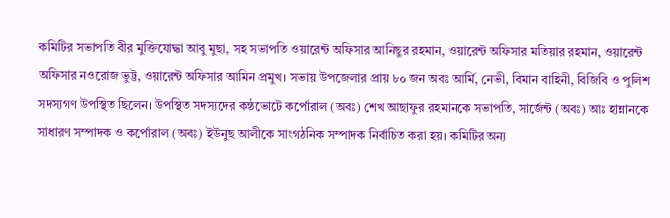কমিটির সভাপতি বীর মুক্তিযোদ্ধা আবু মুছা, সহ সভাপতি ওয়ারেন্ট অফিসার আনিছুর রহমান, ওয়ারেন্ট অফিসার মতিয়ার রহমান, ওয়ারেন্ট অফিসার নওরোজ ভুট্ট, ওয়ারেন্ট অফিসার আমিন প্রমুখ। সভায় উপজেলার প্রায় ৮০ জন অবঃ আর্মি, নেভী, বিমান বাহিনী, বিজিবি ও পুলিশ সদস্যগণ উপস্থিত ছিলেন। উপস্থিত সদস্যদের কন্ঠভোটে কর্পোরাল (অবঃ) শেখ আছাফুর রহমানকে সভাপতি, সার্জেন্ট (অবঃ) আঃ হান্নানকে সাধারণ সম্পাদক ও কর্পোরাল (অবঃ) ইউনুছ আলীকে সাংগঠনিক সম্পাদক নির্বাচিত করা হয়। কমিটির অন্য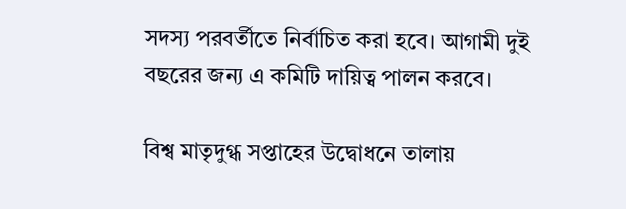সদস্য পরবর্তীতে নির্বাচিত করা হবে। আগামী দুই বছরের জন্য এ কমিটি দায়িত্ব পালন করবে।

বিশ্ব মাতৃদুগ্ধ সপ্তাহের উদ্বোধনে তালায়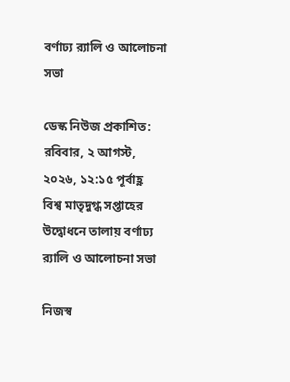বর্ণাঢ্য র‌্যালি ও আলোচনা সভা

ডেস্ক নিউজ প্রকাশিত: রবিবার, ২ আগস্ট, ২০২৬, ১২:১৫ পূর্বাহ্ণ
বিশ্ব মাতৃদুগ্ধ সপ্তাহের উদ্বোধনে তালায় বর্ণাঢ্য র‌্যালি ও আলোচনা সভা

নিজস্ব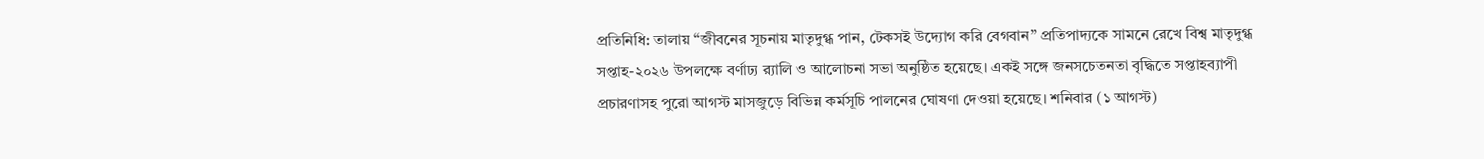প্রতিনিধি: তালায় “জীবনের সূচনায় মাতৃদুগ্ধ পান, টেকসই উদ্যোগ করি বেগবান” প্রতিপাদ্যকে সামনে রেখে বিশ্ব মাতৃদুগ্ধ সপ্তাহ-২০২৬ উপলক্ষে বর্ণাঢ্য র‌্যালি ও আলোচনা সভা অনুষ্ঠিত হয়েছে। একই সঙ্গে জনসচেতনতা বৃদ্ধিতে সপ্তাহব্যাপী প্রচারণাসহ পুরো আগস্ট মাসজুড়ে বিভিন্ন কর্মসূচি পালনের ঘোষণা দেওয়া হয়েছে। শনিবার (১ আগস্ট)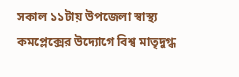সকাল ১১টায় উপজেলা স্বাস্থ্য কমপ্লেক্সের উদ্যোগে বিশ্ব মাতৃদুগ্ধ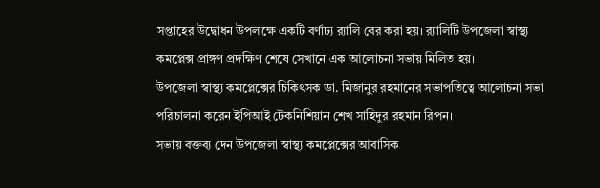সপ্তাহের উদ্বোধন উপলক্ষে একটি বর্ণাঢ্য র‌্যালি বের করা হয়। র‌্যালিটি উপজেলা স্বাস্থ্য কমপ্লেক্স প্রাঙ্গণ প্রদক্ষিণ শেষে সেখানে এক আলোচনা সভায় মিলিত হয়।
উপজেলা স্বাস্থ্য কমপ্লেক্সের চিকিৎসক ডা. মিজানুর রহমানের সভাপতিত্বে আলোচনা সভা পরিচালনা করেন ইপিআই টেকনিশিয়ান শেখ সাহিদুর রহমান রিপন।
সভায় বক্তব্য দেন উপজেলা স্বাস্থ্য কমপ্লেক্সের আবাসিক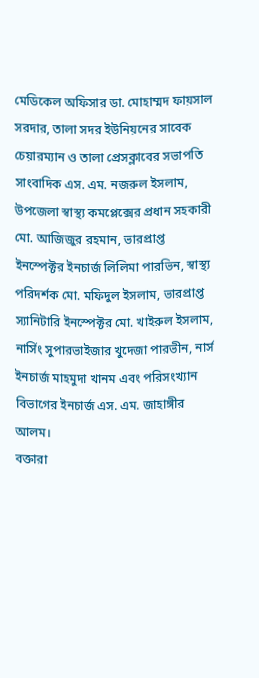মেডিকেল অফিসার ডা. মোহাম্মদ ফায়সাল সরদার, তালা সদর ইউনিয়নের সাবেক চেয়ারম্যান ও তালা প্রেসক্লাবের সভাপতি সাংবাদিক এস. এম. নজরুল ইসলাম, উপজেলা স্বাস্থ্য কমপ্লেক্সের প্রধান সহকারী মো. আজিজুর রহমান, ভারপ্রাপ্ত ইনস্পেক্টর ইনচার্জ লিলিমা পারভিন, স্বাস্থ্য পরিদর্শক মো. মফিদুল ইসলাম, ভারপ্রাপ্ত স্যানিটারি ইনস্পেক্টর মো. খাইরুল ইসলাম, নার্সিং সুপারভাইজার খুদেজা পারভীন, নার্স ইনচার্জ মাহমুদা খানম এবং পরিসংখ্যান বিভাগের ইনচার্জ এস. এম. জাহাঙ্গীর আলম।
বক্তারা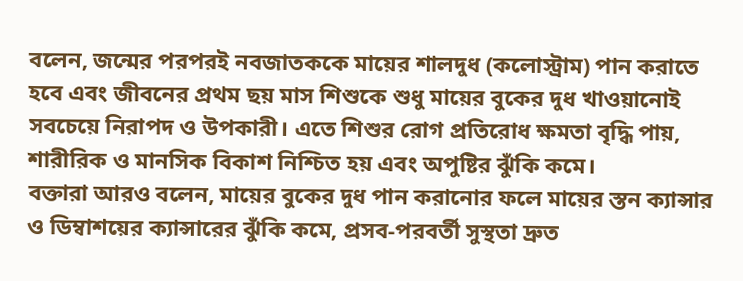বলেন, জন্মের পরপরই নবজাতককে মায়ের শালদুধ (কলোস্ট্রাম) পান করাতে হবে এবং জীবনের প্রথম ছয় মাস শিশুকে শুধু মায়ের বুকের দুধ খাওয়ানোই সবচেয়ে নিরাপদ ও উপকারী। এতে শিশুর রোগ প্রতিরোধ ক্ষমতা বৃদ্ধি পায়, শারীরিক ও মানসিক বিকাশ নিশ্চিত হয় এবং অপুষ্টির ঝুঁকি কমে।
বক্তারা আরও বলেন, মায়ের বুকের দুধ পান করানোর ফলে মায়ের স্তন ক্যান্সার ও ডিম্বাশয়ের ক্যান্সারের ঝুঁকি কমে, প্রসব-পরবর্তী সুস্থতা দ্রুত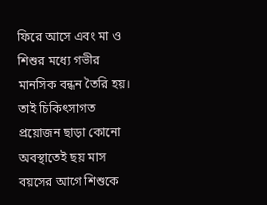ফিরে আসে এবং মা ও শিশুর মধ্যে গভীর মানসিক বন্ধন তৈরি হয়। তাই চিকিৎসাগত প্রয়োজন ছাড়া কোনো অবস্থাতেই ছয় মাস বয়সের আগে শিশুকে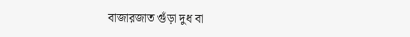বাজারজাত গুঁড়া দুধ বা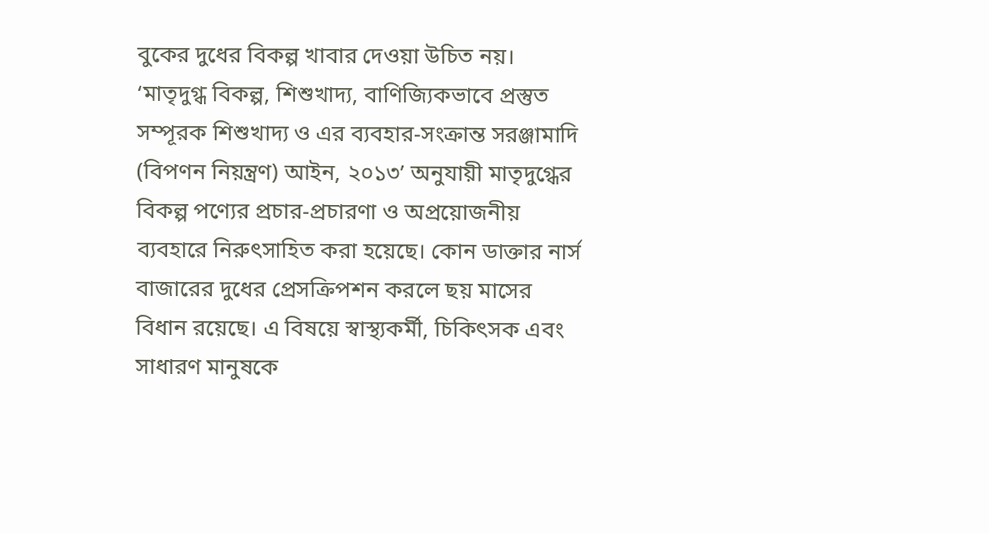বুকের দুধের বিকল্প খাবার দেওয়া উচিত নয়। ‘মাতৃদুগ্ধ বিকল্প, শিশুখাদ্য, বাণিজ্যিকভাবে প্রস্তুত সম্পূরক শিশুখাদ্য ও এর ব্যবহার-সংক্রান্ত সরঞ্জামাদি (বিপণন নিয়ন্ত্রণ) আইন, ২০১৩’ অনুযায়ী মাতৃদুগ্ধের বিকল্প পণ্যের প্রচার-প্রচারণা ও অপ্রয়োজনীয় ব্যবহারে নিরুৎসাহিত করা হয়েছে। কোন ডাক্তার নার্স বাজারের দুধের প্রেসক্রিপশন করলে ছয় মাসের বিধান রয়েছে। এ বিষয়ে স্বাস্থ্যকর্মী, চিকিৎসক এবং সাধারণ মানুষকে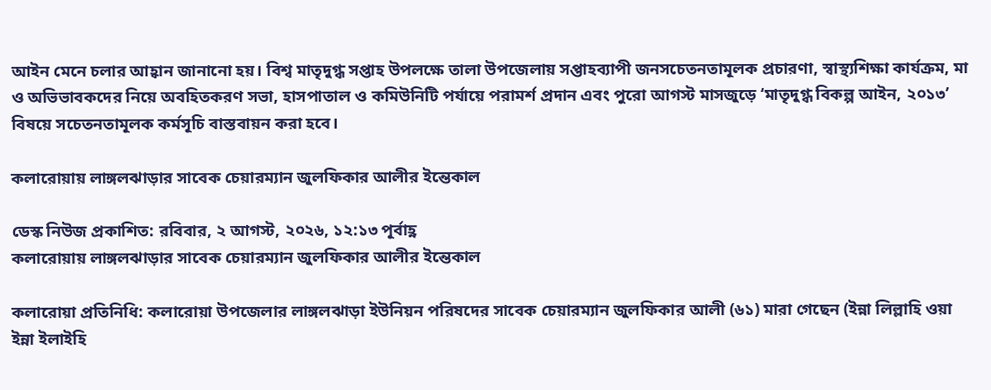আইন মেনে চলার আহ্বান জানানো হয়। বিশ্ব মাতৃদুগ্ধ সপ্তাহ উপলক্ষে তালা উপজেলায় সপ্তাহব্যাপী জনসচেতনতামূলক প্রচারণা, স্বাস্থ্যশিক্ষা কার্যক্রম, মা ও অভিভাবকদের নিয়ে অবহিতকরণ সভা, হাসপাতাল ও কমিউনিটি পর্যায়ে পরামর্শ প্রদান এবং পুরো আগস্ট মাসজুড়ে ‘মাতৃদুগ্ধ বিকল্প আইন, ২০১৩’ বিষয়ে সচেতনতামূলক কর্মসূচি বাস্তবায়ন করা হবে।

কলারোয়ায় লাঙ্গলঝাড়ার সাবেক চেয়ারম্যান জুলফিকার আলীর ইন্তেকাল

ডেস্ক নিউজ প্রকাশিত: রবিবার, ২ আগস্ট, ২০২৬, ১২:১৩ পূর্বাহ্ণ
কলারোয়ায় লাঙ্গলঝাড়ার সাবেক চেয়ারম্যান জুলফিকার আলীর ইন্তেকাল

কলারোয়া প্রতিনিধি: কলারোয়া উপজেলার লাঙ্গলঝাড়া ইউনিয়ন পরিষদের সাবেক চেয়ারম্যান জুলফিকার আলী (৬১) মারা গেছেন (ইন্না লিল্লাহি ওয়া ইন্না ইলাইহি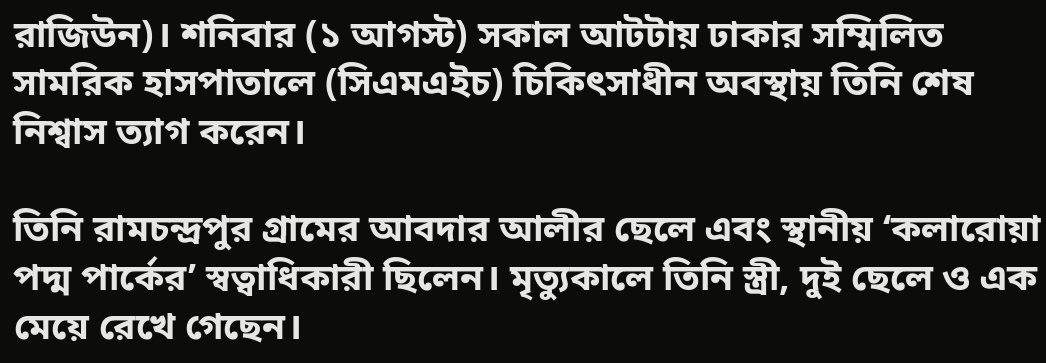রাজিউন)। শনিবার (১ আগস্ট) সকাল আটটায় ঢাকার সম্মিলিত সামরিক হাসপাতালে (সিএমএইচ) চিকিৎসাধীন অবস্থায় তিনি শেষ নিশ্বাস ত্যাগ করেন।

তিনি রামচন্দ্রপুর গ্রামের আবদার আলীর ছেলে এবং স্থানীয় ‘কলারোয়া পদ্ম পার্কের’ স্বত্বাধিকারী ছিলেন। মৃত্যুকালে তিনি স্ত্রী, দুই ছেলে ও এক মেয়ে রেখে গেছেন।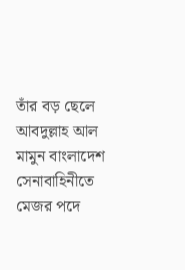তাঁর বড় ছেলে আবদুল্লাহ আল মামুন বাংলাদেশ সেনাবাহিনীতে মেজর পদে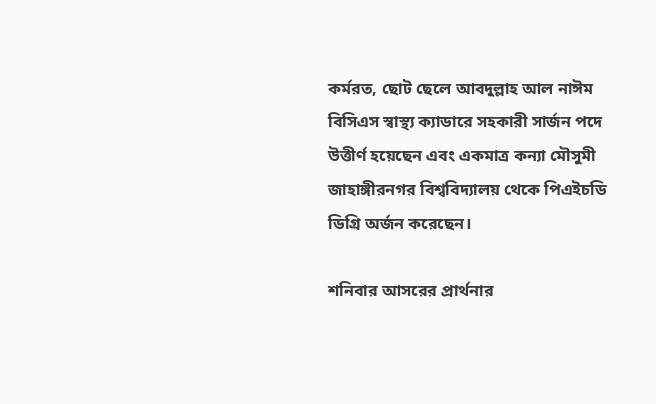কর্মরত, ছোট ছেলে আবদুল্লাহ আল নাঈম বিসিএস স্বাস্থ্য ক্যাডারে সহকারী সার্জন পদে উত্তীর্ণ হয়েছেন এবং একমাত্র কন্যা মৌসুমী জাহাঙ্গীরনগর বিশ্ববিদ্যালয় থেকে পিএইচডি ডিগ্রি অর্জন করেছেন।

শনিবার আসরের প্রার্থনার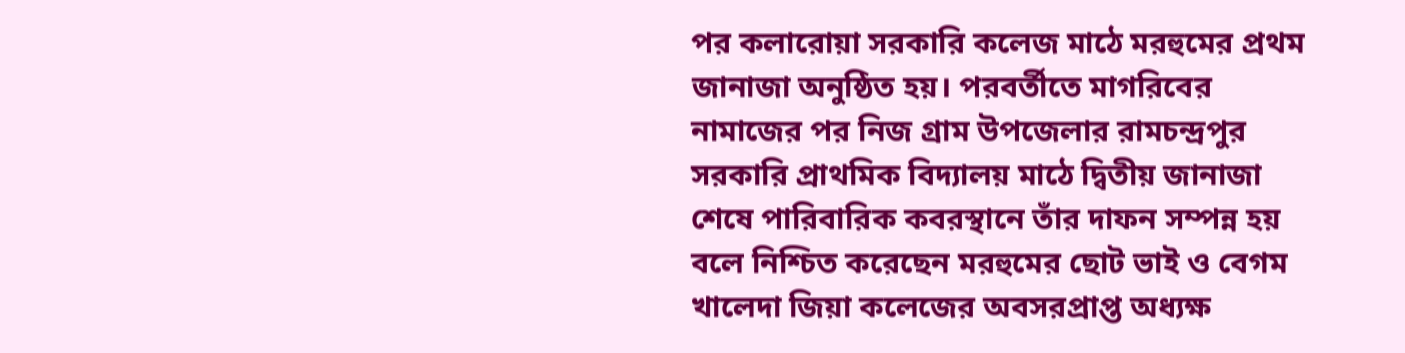পর কলারোয়া সরকারি কলেজ মাঠে মরহুমের প্রথম জানাজা অনুষ্ঠিত হয়। পরবর্তীতে মাগরিবের নামাজের পর নিজ গ্রাম উপজেলার রামচন্দ্রপুর সরকারি প্রাথমিক বিদ্যালয় মাঠে দ্বিতীয় জানাজা শেষে পারিবারিক কবরস্থানে তাঁর দাফন সম্পন্ন হয় বলে নিশ্চিত করেছেন মরহুমের ছোট ভাই ও বেগম খালেদা জিয়া কলেজের অবসরপ্রাপ্ত অধ্যক্ষ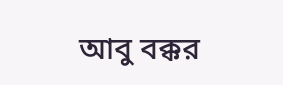আবু বক্কর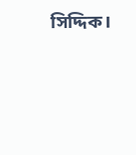সিদ্দিক।